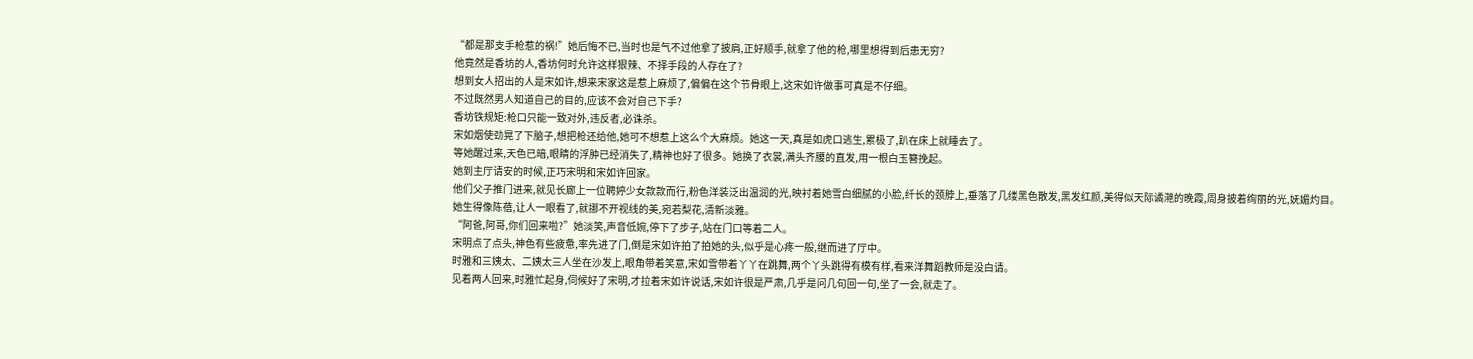“都是那支手枪惹的祸!”她后悔不已,当时也是气不过他拿了披肩,正好顺手,就拿了他的枪,哪里想得到后患无穷?
他竟然是香坊的人,香坊何时允许这样狠辣、不择手段的人存在了?
想到女人招出的人是宋如许,想来宋家这是惹上麻烦了,偏偏在这个节骨眼上,这宋如许做事可真是不仔细。
不过既然男人知道自己的目的,应该不会对自己下手?
香坊铁规矩:枪口只能一致对外,违反者,必诛杀。
宋如烟使劲晃了下脑子,想把枪还给他,她可不想惹上这么个大麻烦。她这一天,真是如虎口逃生,累极了,趴在床上就睡去了。
等她醒过来,天色已暗,眼睛的浮肿已经消失了,精神也好了很多。她换了衣裳,满头齐腰的直发,用一根白玉簪挽起。
她到主厅请安的时候,正巧宋明和宋如许回家。
他们父子推门进来,就见长廊上一位聘婷少女款款而行,粉色洋装泛出温润的光,映衬着她雪白细腻的小脸,纤长的颈脖上,垂落了几缕黑色散发,黑发红颜,美得似天际谲滟的晚霞,周身披着绚丽的光,妩媚灼目。
她生得像陈蓓,让人一眼看了,就挪不开视线的美,宛若梨花,清新淡雅。
“阿爸,阿哥,你们回来啦?”她淡笑,声音低婉,停下了步子,站在门口等着二人。
宋明点了点头,神色有些疲惫,率先进了门,倒是宋如许拍了拍她的头,似乎是心疼一般,继而进了厅中。
时雅和三姨太、二姨太三人坐在沙发上,眼角带着笑意,宋如雪带着丫丫在跳舞,两个丫头跳得有模有样,看来洋舞蹈教师是没白请。
见着两人回来,时雅忙起身,伺候好了宋明,才拉着宋如许说话,宋如许很是严肃,几乎是问几句回一句,坐了一会,就走了。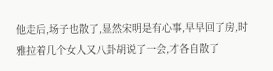他走后,场子也散了,显然宋明是有心事,早早回了房,时雅拉着几个女人又八卦胡说了一会,才各自散了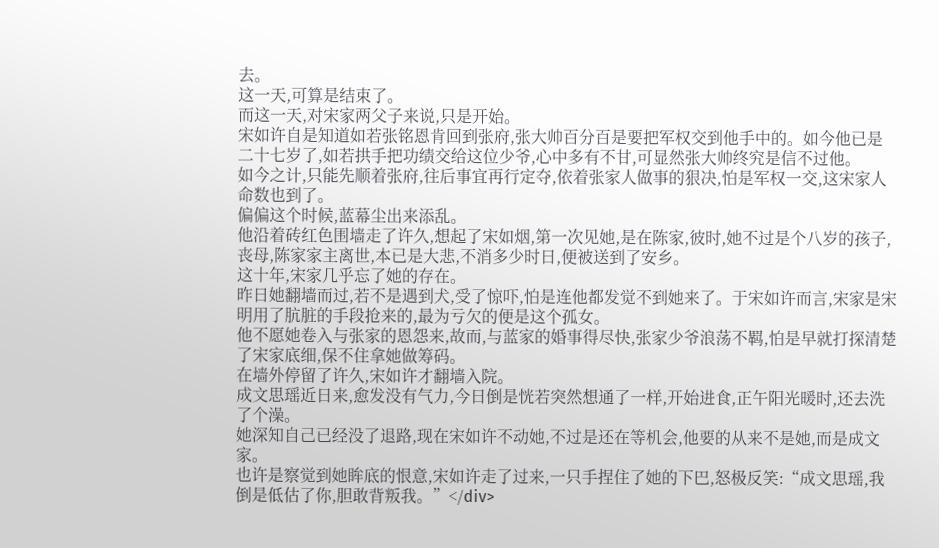去。
这一天,可算是结束了。
而这一天,对宋家两父子来说,只是开始。
宋如许自是知道如若张铭恩肯回到张府,张大帅百分百是要把军权交到他手中的。如今他已是二十七岁了,如若拱手把功绩交给这位少爷,心中多有不甘,可显然张大帅终究是信不过他。
如今之计,只能先顺着张府,往后事宜再行定夺,依着张家人做事的狠决,怕是军权一交,这宋家人命数也到了。
偏偏这个时候,蓝幕尘出来添乱。
他沿着砖红色围墙走了许久,想起了宋如烟,第一次见她,是在陈家,彼时,她不过是个八岁的孩子,丧母,陈家家主离世,本已是大悲,不消多少时日,便被送到了安乡。
这十年,宋家几乎忘了她的存在。
昨日她翻墙而过,若不是遇到犬,受了惊吓,怕是连他都发觉不到她来了。于宋如许而言,宋家是宋明用了肮脏的手段抢来的,最为亏欠的便是这个孤女。
他不愿她卷入与张家的恩怨来,故而,与蓝家的婚事得尽快,张家少爷浪荡不羁,怕是早就打探清楚了宋家底细,保不住拿她做筹码。
在墙外停留了许久,宋如许才翻墙入院。
成文思瑶近日来,愈发没有气力,今日倒是恍若突然想通了一样,开始进食,正午阳光暖时,还去洗了个澡。
她深知自己已经没了退路,现在宋如许不动她,不过是还在等机会,他要的从来不是她,而是成文家。
也许是察觉到她眸底的恨意,宋如许走了过来,一只手捏住了她的下巴,怒极反笑:“成文思瑶,我倒是低估了你,胆敢背叛我。”</div>